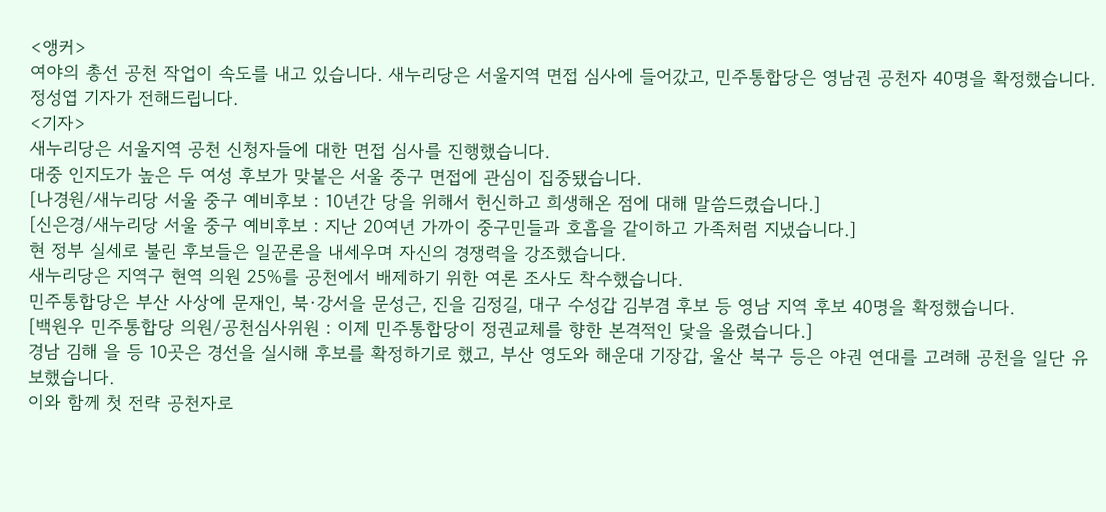<앵커>
여야의 총선 공천 작업이 속도를 내고 있습니다. 새누리당은 서울지역 면접 심사에 들어갔고, 민주통합당은 영남권 공천자 40명을 확정했습니다.
정성엽 기자가 전해드립니다.
<기자>
새누리당은 서울지역 공천 신청자들에 대한 면접 심사를 진행했습니다.
대중 인지도가 높은 두 여성 후보가 맞붙은 서울 중구 면접에 관심이 집중됐습니다.
[나경원/새누리당 서울 중구 예비후보 : 10년간 당을 위해서 헌신하고 희생해온 점에 대해 말씀드렸습니다.]
[신은경/새누리당 서울 중구 예비후보 : 지난 20여년 가까이 중구민들과 호흡을 같이하고 가족처럼 지냈습니다.]
현 정부 실세로 불린 후보들은 일꾼론을 내세우며 자신의 경쟁력을 강조했습니다.
새누리당은 지역구 현역 의원 25%를 공천에서 배제하기 위한 여론 조사도 착수했습니다.
민주통합당은 부산 사상에 문재인, 북·강서을 문성근, 진을 김정길, 대구 수성갑 김부겸 후보 등 영남 지역 후보 40명을 확정했습니다.
[백원우 민주통합당 의원/공천심사위원 : 이제 민주통합당이 정권교체를 향한 본격적인 닻을 올렸습니다.]
경남 김해 을 등 10곳은 경선을 실시해 후보를 확정하기로 했고, 부산 영도와 해운대 기장갑, 울산 북구 등은 야권 연대를 고려해 공천을 일단 유보했습니다.
이와 함께 첫 전략 공천자로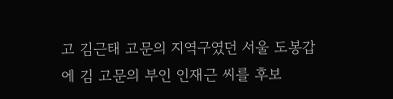고 김근태 고문의 지역구였던 서울 도봉갑에 김 고문의 부인 인재근 씨를 후보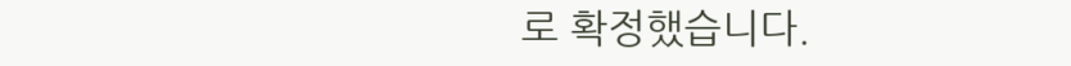로 확정했습니다.